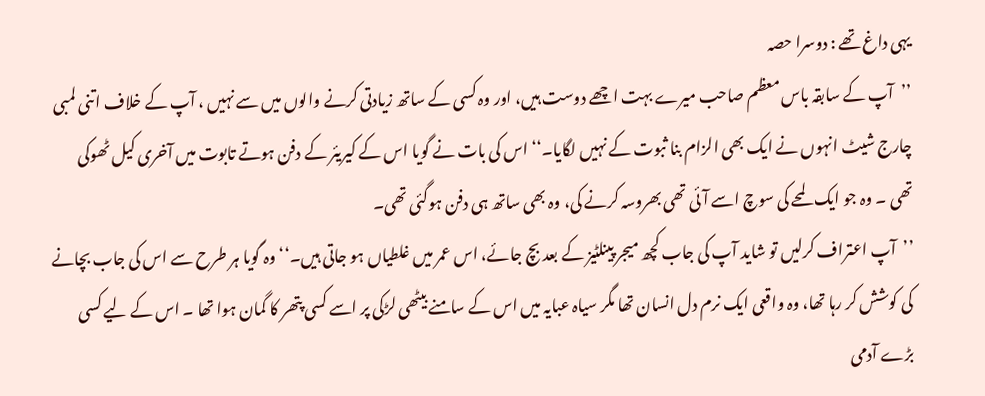یہی داغ تھے : دوسرا حصہ
’’آپ کے سابقہ باس معظم صاحب میرے بہت اچھے دوست ہیں، اور وہ کسی کے ساتھ زیادتی کرنے والوں میں سے نہیں ، آپ کے خلاف اتنی لمبی چارج شیٹ انہوں نے ایک بھی الزام بنا ثبوت کے نہیں لگایا۔‘‘ اس کی بات نے گویا اس کے کیریئر کے دفن ہوتے تابوت میں آخری کیل ٹھوکی تھی ۔ وہ جو ایک لمحے کی سوچ اسے آئی تھی بھروسہ کرنے کی، وہ بھی ساتھ ہی دفن ہوگئی تھی۔
’’آپ اعتراف کرلیں تو شاید آپ کی جاب کچھ میجر پینلٹیز کے بعد بچ جائے، اس عمر میں غلطیاں ہو جاتی ہیں۔‘‘ وہ گویا ہر طرح سے اس کی جاب بچانے کی کوشش کر رہا تھا، وہ واقعی ایک نرم دل انسان تھا مگر سیاہ عبایہ میں اس کے سامنے بیٹھی لڑکی پر اسے کسی پتھر کا گمان ہوا تھا ۔ اس کے لیے کسی بڑے آدمی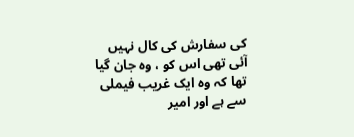کی سفارش کی کال نہیں آئی تھی اس کو ، وہ جان گیا تھا کہ وہ ایک غریب فیملی سے ہے اور امیر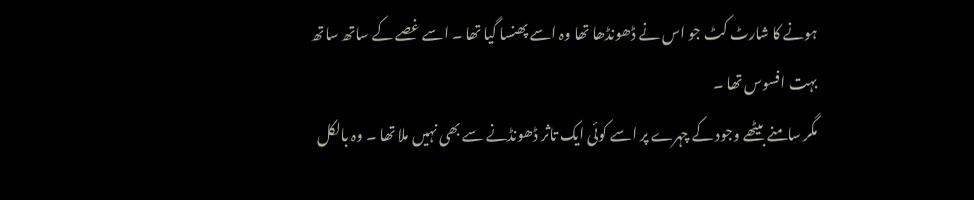ہونے کا شارٹ کٹ جو اس نے ڈھونڈھا تھا وہ اسے پھنسا گیا تھا ۔ اسے غصے کے ساتھ ساتھ بہت افسوس تھا ۔
مگر سامنے بیٹھے وجود کے چہرے پر اسے کوئی ایک تاثر ڈھونڈنے سے بھی نہیں ملا تھا ۔ وہ بالکل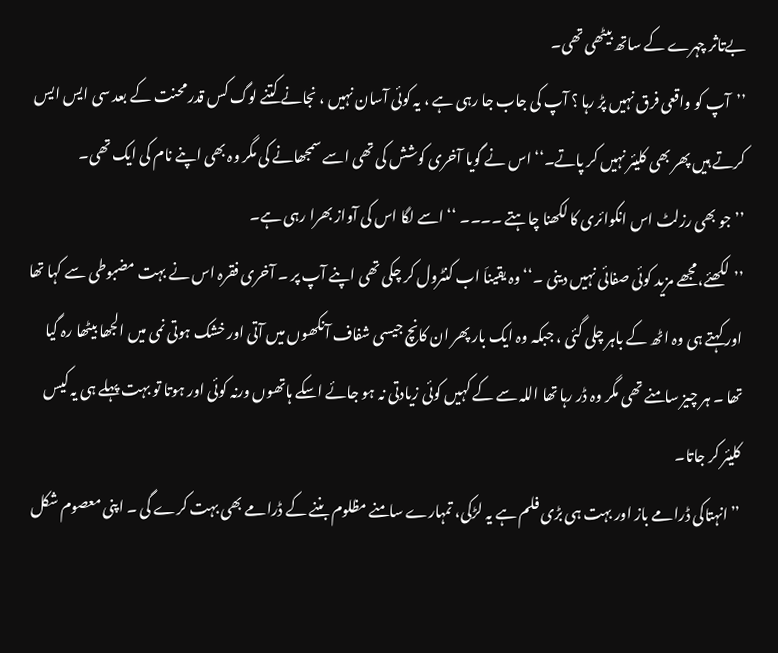بےتاثر چہرے کے ساتھ بیٹھی تھی۔
’’آپ کو واقعی فرق نہیں پڑ رہا ؟ آپ کی جاب جا رہی ہے ، یہ کوئی آسان نہیں ، نجانے کتنے لوگ کس قدر محنت کے بعد سی ایس ایس کرتے ہیں پھر بھی کلیئر نہیں کر پاتے۔‘‘ اس نے گویا آخری کوشش کی تھی اسے سمجھانے کی مگر وہ بھی اپنے نام کی ایک تھی۔
’’جو بھی رزلٹ اس انکوائری کا لکھنا چاہتے ۔۔۔۔ ‘‘ اسے لگا اس کی آواز بھرا رہی ہے۔
’’لکھئے،مجھے مزید کوئی صفائی نہیں دینی ۔‘‘ وہ یقیناَ اب کنٹرول کر چکی تھی اپنے آپ پر ۔ آخری فقرہ اس نے بہت مضبوطی سے کہا تھا اور کہتے ہی وہ اٹھ کے باہر چلی گئی ، جبکہ وہ ایک بار پھر ان کانچ جیسی شفاف آنکھوں میں آتی اور خشک ہوتی نمی میں الجھا بیٹھا رہ گیا تھا ۔ ہر چیز سامنے تھی مگر وہ ڈر رہا تھا اللہ سے کے کہیں کوئی زیادتی نہ ہو جائے اسکے ہاتھوں ورنہ کوئی اور ہوتا تو بہت پہلے ہی یہ کیس کلیئر کر جاتا۔
’’انہتاکی ڈرامے باز اور بہت ہی بڑی فلم ہے یہ لڑکی، تمہارے سامنے مظلوم بننے کے ڈرامے بھی بہت کرے گی ۔ اپنی معصوم شکل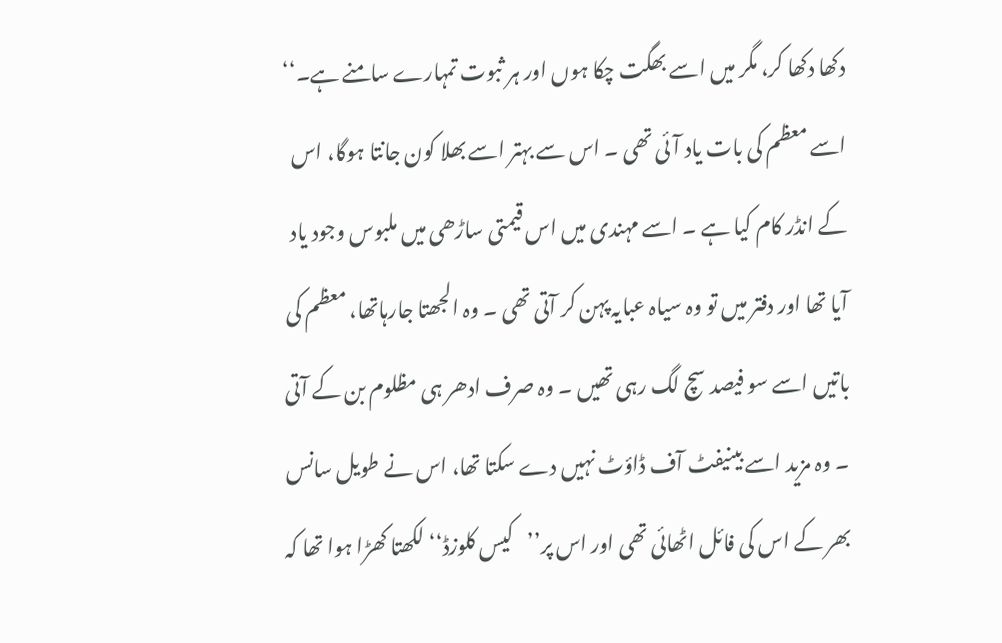دکھا دکھا کر، مگر میں اسے بھگت چکا ہوں اور ہر ثبوت تمہارے سامنے ہے۔‘‘ اسے معظم کی بات یاد آئی تھی ۔ اس سے بہتر اسے بھلا کون جانتا ہوگا، اس کے انڈر کام کیا ہے ۔ اسے مہندی میں اس قیمتی ساڑھی میں ملبوس وجود یاد آیا تھا اور دفتر میں تو وہ سیاہ عبایہ پہن کر آتی تھی ۔ وہ الجھتا جارہاتھا، معظم کی باتیں اسے سو فیصد سچ لگ رہی تھیں ۔ وہ صرف ادھر ہی مظلوم بن کے آتی ۔ وہ مزید اسے بینیفٹ آف ڈاؤٹ نہیں دے سکتا تھا، اس نے طویل سانس بھر کے اس کی فائل اٹھائی تھی اور اس پر’’کیس کلوزڈ‘‘ لکھتا کھڑا ہوا تھا کہ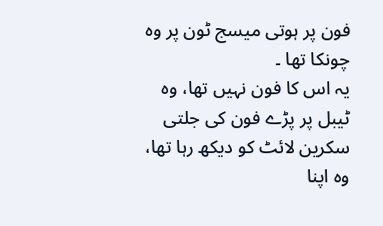فون پر ہوتی میسج ٹون پر وہ چونکا تھا ۔
یہ اس کا فون نہیں تھا، وہ ٹیبل پر پڑے فون کی جلتی سکرین لائٹ کو دیکھ رہا تھا، وہ اپنا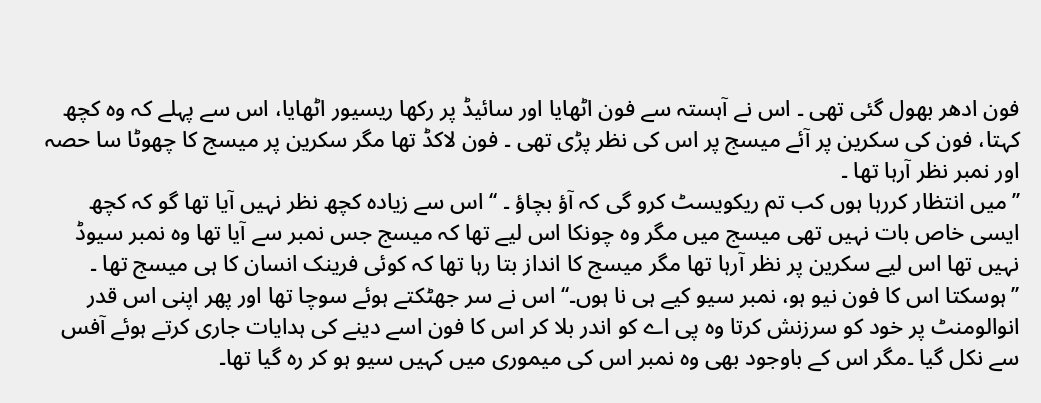فون ادھر بھول گئی تھی ۔ اس نے آہستہ سے فون اٹھایا اور سائیڈ پر رکھا ریسیور اٹھایا، اس سے پہلے کہ وہ کچھ کہتا، فون کی سکرین پر آئے میسج پر اس کی نظر پڑی تھی ۔ فون لاکڈ تھا مگر سکرین پر میسج کا چھوٹا سا حصہ اور نمبر نظر آرہا تھا ۔
’’میں انتظار کررہا ہوں کب تم ریکویسٹ کرو گی کہ آؤ بچاؤ ۔ ‘‘ اس سے زیادہ کچھ نظر نہیں آیا تھا گو کہ کچھ ایسی خاص بات نہیں تھی میسج میں مگر وہ چونکا اس لیے تھا کہ میسج جس نمبر سے آیا تھا وہ نمبر سیوڈ نہیں تھا اس لیے سکرین پر نظر آرہا تھا مگر میسج کا انداز بتا رہا تھا کہ کوئی فرینک انسان کا ہی میسج تھا ۔
’’ہوسکتا اس کا فون نیو ہو، نمبر سیو کیے ہی نا ہوں۔‘‘ اس نے سر جھٹکتے ہوئے سوچا تھا اور پھر اپنی اس قدر انوالومنٹ پر خود کو سرزنش کرتا وہ پی اے کو اندر بلا کر اس کا فون اسے دینے کی ہدایات جاری کرتے ہوئے آفس سے نکل گیا ۔مگر اس کے باوجود بھی وہ نمبر اس کی میموری میں کہیں سیو ہو کر رہ گیا تھا۔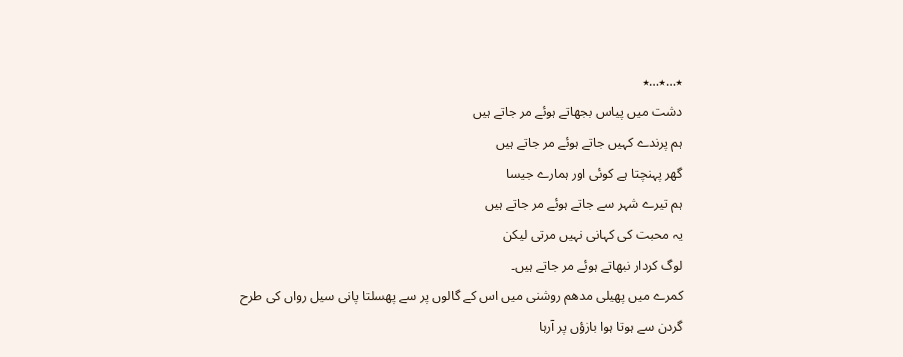٭…٭…٭
دشت میں پیاس بجھاتے ہوئے مر جاتے ہیں
ہم پرندے کہیں جاتے ہوئے مر جاتے ہیں
گھر پہنچتا ہے کوئی اور ہمارے جیسا
ہم تیرے شہر سے جاتے ہوئے مر جاتے ہیں
یہ محبت کی کہانی نہیں مرتی لیکن
لوگ کردار نبھاتے ہوئے مر جاتے ہیں۔
کمرے میں پھیلی مدھم روشنی میں اس کے گالوں پر سے پھسلتا پانی سیل رواں کی طرح گردن سے ہوتا ہوا بازؤں پر آرہا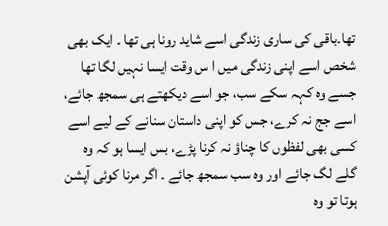تھا۔باقی کی ساری زندگی اسے شاید رونا ہی تھا ۔ ایک بھی شخص اسے اپنی زندگی میں ا س وقت ایسا نہیں لگا تھا جسے وہ کہہ سکے سب، جو اسے دیکھتے ہی سمجھ جائے، اسے جج نہ کرے، جس کو اپنی داستان سنانے کے لیے اسے کسی بھی لفظوں کا چناؤ نہ کرنا پڑے، بس ایسا ہو کہ وہ گلے لگ جائے اور وہ سب سمجھ جائے ۔ اگر مرنا کوئی آپشن ہوتا تو وہ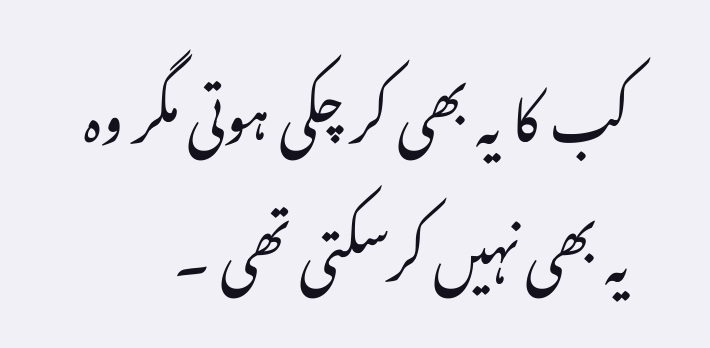کب کا یہ بھی کر چکی ہوتی مگر وہ یہ بھی نہیں کرسکتی تھی ۔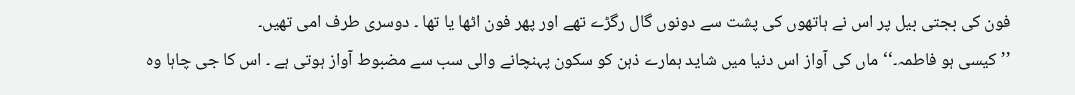فون کی بجتی بیل پر اس نے ہاتھوں کی پشت سے دونوں گال رگڑے تھے اور پھر فون اٹھا یا تھا ۔ دوسری طرف امی تھیں۔
’’کیسی ہو فاطمہ۔‘‘ ماں کی آواز اس دنیا میں شاید ہمارے ذہن کو سکون پہنچانے والی سب سے مضبوط آواز ہوتی ہے ۔ اس کا جی چاہا وہ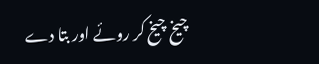چیخ چیخ کر روئے اور بتا دے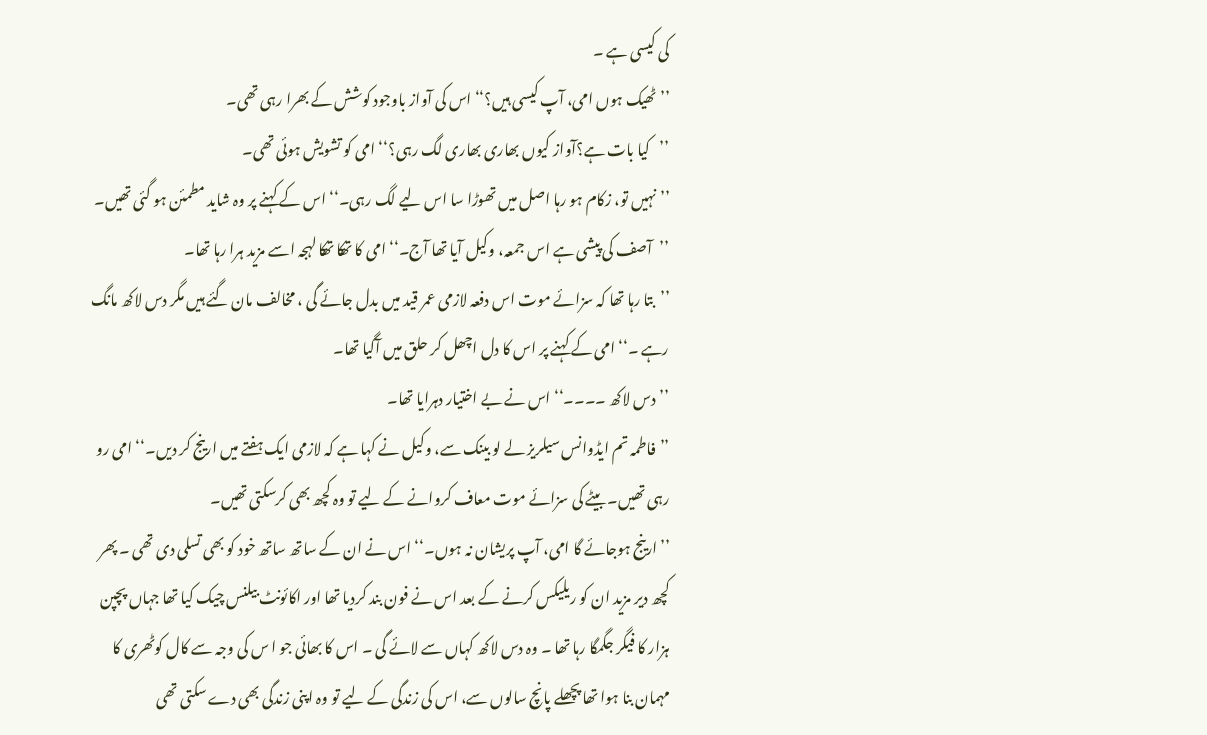کی کیسی ہے ۔
’’ٹھیک ہوں امی، آپ کیسی ہیں؟‘‘ اس کی آواز باوجود کوشش کے بھرا رہی تھی۔
’’کیا بات ہے؟آواز کیوں بھاری بھاری لگ رہی؟‘‘ امی کو تشویش ہوئی تھی۔
’’ نہیں تو، زکام ہو رہا اصل میں تھوڑا سا اس لیے لگ رہی۔‘‘ اس کے کہنے پر وہ شاید مطمئن ہو گئی تھیں۔
’’آصف کی پیشی ہے اس جمعہ، وکیل آیا تھا آج۔‘‘ امی کا تھکا تھکا لہجہ اسے مزید ہرا رہا تھا۔
’’بتا رہا تھا کہ سزائے موت اس دفعہ لازمی عمر قید میں بدل جائے گی ، مخالف مان گئے ہیں مگر دس لاکھ مانگ رہے ۔‘‘ امی کے کہنے پر اس کا دل اچھل کر حلق میں آگیا تھا۔
’’دس لاکھ ۔۔۔۔‘‘ اس نے بے اختیار دہرایا تھا۔
’’فاطمہ تم ایڈوانس سیلریز لے لو بینک سے، وکیل نے کہا ہے کہ لازمی ایک ہفتے میں ارینج کر دیں۔‘‘ امی رو رہی تھیں۔ بیٹے کی سزائے موت معاف کروانے کے لیے تو وہ کچھ بھی کرسکتی تھیں۔
’’ارینج ہوجائے گا امی، آپ پریشان نہ ہوں۔‘‘ اس نے ان کے ساتھ ساتھ خود کو بھی تسلی دی تھی ۔ پھر کچھ دیر مزید ان کو ریلیکس کرنے کے بعد اس نے فون بند کردیا تھا اور اکائونٹ بیلنس چیک کیا تھا جہاں پچپن ہزار کا فیگر جگمگا رہا تھا ۔ وہ دس لاکھ کہاں سے لائے گی ۔ اس کا بھائی جو ا س کی وجہ سے کال کوٹھری کا مہمان بنا ہوا تھا پچھلے پانچ سالوں سے، اس کی زندگی کے لیے تو وہ اپنی زندگی بھی دے سکتی تھی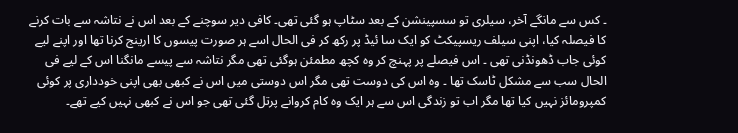۔ کس سے مانگے آخر، سیلری تو سسپینشن کے بعد سٹاپ ہو گئی تھی۔ کافی دیر سوچنے کے بعد اس نے نتاشہ سے بات کرنے کا فیصلہ کیا، اپنی سیلف ریسپیکٹ کو ایک سا ئیڈ پر رکھ کر فی الحال اسے ہر صورت پیسوں کا ارینج کرنا تھا اور اپنے لیے کوئی جاب ڈھونڈنی تھی ۔ اس فیصلے پر پہنچ کر وہ کچھ مطمئن ہوگئی تھی مگر نتاشہ سے پیسے مانگنا اس کے لیے فی الحال سب سے مشکل ٹاسک تھا ۔ وہ اس کی دوست تھی مگر اس دوستی میں اس نے کبھی بھی اپنی خودداری پر کوئی کمپرومائز نہیں کیا تھا مگر اب تو زندگی اس سے ہر ایک وہ کام کروانے پرتل گئی تھی جو اس نے کبھی نہیں کیے تھے۔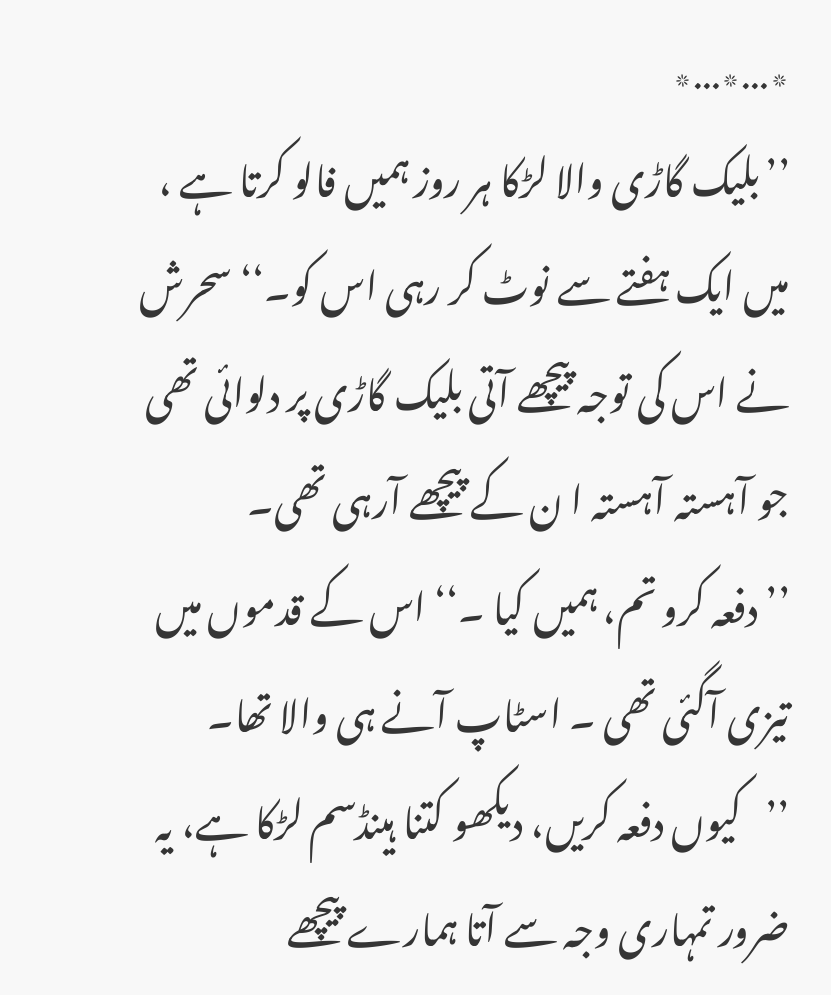٭…٭…٭
’’بلیک گاڑی والا لڑکا ہر روز ہمیں فالو کرتا ہے ، میں ایک ہفتے سے نوٹ کر رہی اس کو۔‘‘ سحرش نے اس کی توجہ پیچھے آتی بلیک گاڑی پر دلوائی تھی جو آہستہ آہستہ ا ن کے پیچھے آرہی تھی۔
’’دفعہ کرو تم، ہمیں کیا ۔‘‘ اس کے قدموں میں تیزی آگئی تھی ۔ اسٹاپ آنے ہی والا تھا۔
’’کیوں دفعہ کریں، دیکھو کتنا ہینڈسم لڑکا ہے، یہ ضرور تمہاری وجہ سے آتا ہمارے پیچھے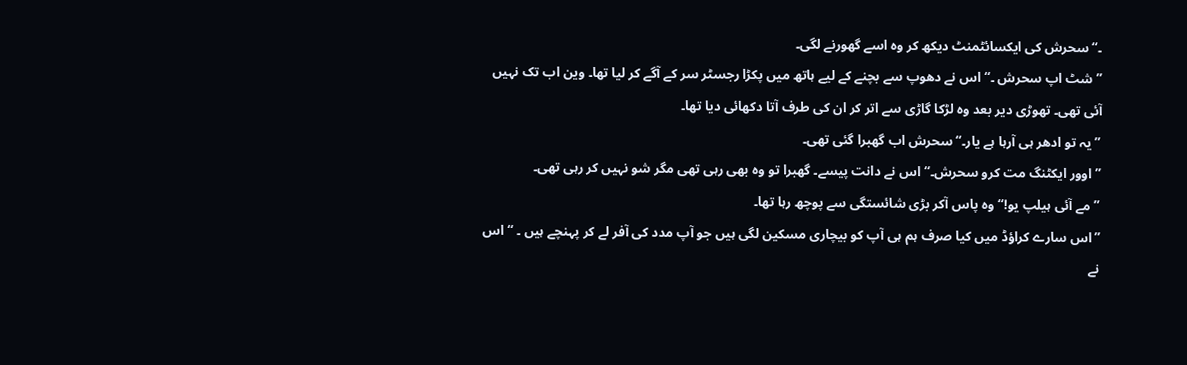۔‘‘ سحرش کی ایکسائٹمنٹ دیکھ کر وہ اسے گھورنے لگی۔
’’ شٹ اپ سحرش ۔‘‘ اس نے دھوپ سے بچنے کے لیے ہاتھ میں پکڑا رجسٹر سر کے آگے کر لیا تھا۔ وین اب تک نہیں آئی تھی۔ تھوڑی دیر بعد وہ لڑکا گاڑی سے اتر کر ان کی طرف آتا دکھائی دیا تھا۔
’’ یہ تو ادھر ہی آرہا ہے یار۔‘‘ سحرش اب گھبرا گئی تھی۔
’’ اوور ایکٹنگ مت کرو سحرش۔‘‘ اس نے دانت پیسے۔ گھبرا تو وہ بھی رہی تھی مگر شو نہیں کر رہی تھی۔
’’ مے آئی ہیلپ یو!‘‘ وہ پاس آکر بڑی شائستگی سے پوچھ رہا تھا۔
’’اس سارے کراؤڈ میں کیا صرف ہم ہی آپ کو بیچاری مسکین لگی ہیں جو آپ مدد کی آفر لے کر پہنچے ہیں ۔ ‘‘ اس نے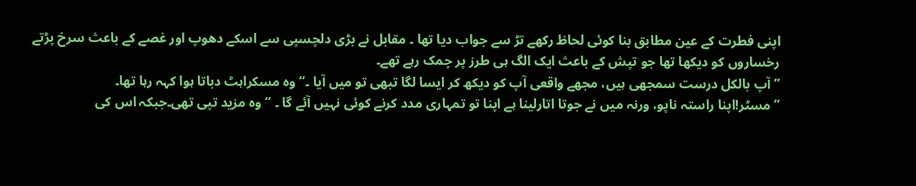اپنی فطرت کے عین مطابق بنا کوئی لحاظ رکھے تڑ سے جواب دیا تھا ۔ مقابل نے بڑی دلچسپی سے اسکے دھوپ اور غصے کے باعث سرخ پڑتے رخساروں کو دیکھا تھا جو تپش کے باعث ایک الگ ہی طرز پر چمک رہے تھے۔
’’ آپ بالکل درست سمجھی ہیں، مجھے واقعی آپ کو دیکھ کر ایسا لگا تبھی تو میں آیا ۔‘‘ وہ مسکراہٹ دباتا ہوا کہہ رہا تھا۔
’’ مسٹر!اپنا راستہ ناپو، ورنہ میں نے جوتا اتارلینا ہے اپنا تو تمہاری مدد کرنے کوئی نہیں آئے گا ۔ ‘‘ وہ مزید تپی تھی۔جبکہ اس کی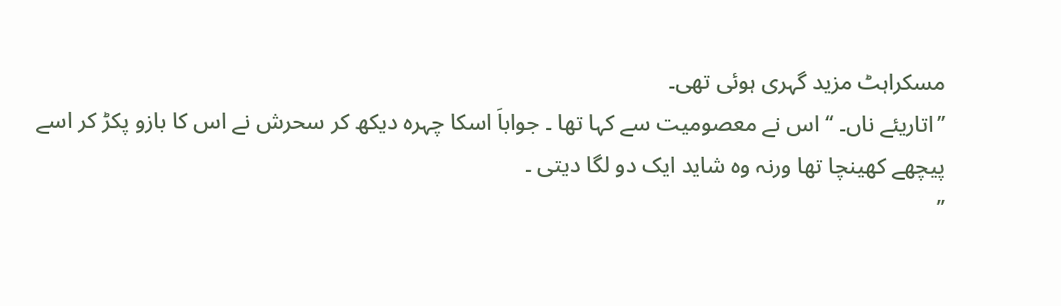مسکراہٹ مزید گہری ہوئی تھی۔
’’اتاریئے ناں۔ ‘‘ اس نے معصومیت سے کہا تھا ۔ جواباَ اسکا چہرہ دیکھ کر سحرش نے اس کا بازو پکڑ کر اسے پیچھے کھینچا تھا ورنہ وہ شاید ایک دو لگا دیتی ۔
’’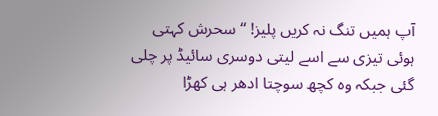آپ ہمیں تنگ نہ کریں پلیز! ‘‘ سحرش کہتی ہوئی تیزی سے اسے لیتی دوسری سائیڈ پر چلی گئی جبکہ وہ کچھ سوچتا ادھر ہی کھڑا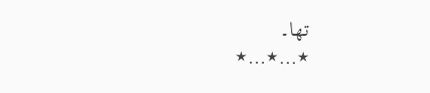تھا۔
٭…٭…٭